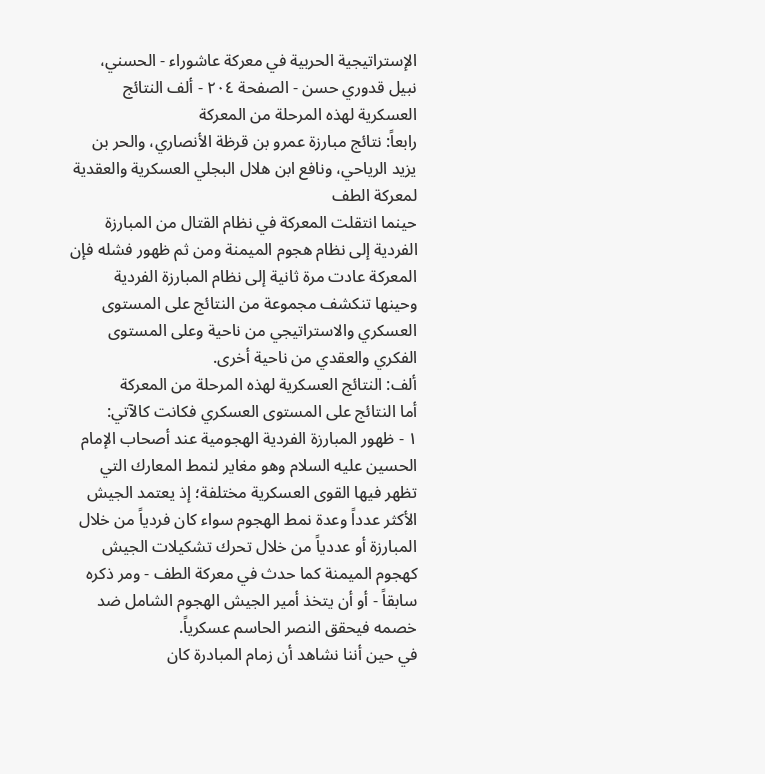الإستراتيجية الحربية في معركة عاشوراء - الحسني، نبيل قدوري حسن - الصفحة ٢٠٤ - ألف النتائج العسكرية لهذه المرحلة من المعركة
رابعاً: نتائج مبارزة عمرو بن قرظة الأنصاري، والحر بن يزيد الرياحي، ونافع ابن هلال البجلي العسكرية والعقدية لمعركة الطف
حينما انتقلت المعركة في نظام القتال من المبارزة الفردية إلى نظام هجوم الميمنة ومن ثم ظهور فشله فإن المعركة عادت مرة ثانية إلى نظام المبارزة الفردية وحينها تنكشف مجموعة من النتائج على المستوى العسكري والاستراتيجي من ناحية وعلى المستوى الفكري والعقدي من ناحية أخرى.
ألف: النتائج العسكرية لهذه المرحلة من المعركة
أما النتائج على المستوى العسكري فكانت كالآتي:
١ - ظهور المبارزة الفردية الهجومية عند أصحاب الإمام الحسين عليه السلام وهو مغاير لنمط المعارك التي تظهر فيها القوى العسكرية مختلفة؛ إذ يعتمد الجيش الأكثر عدداً وعدة نمط الهجوم سواء كان فردياً من خلال المبارزة أو عددياً من خلال تحرك تشكيلات الجيش كهجوم الميمنة كما حدث في معركة الطف - ومر ذكره سابقاً - أو أن يتخذ أمير الجيش الهجوم الشامل ضد خصمه فيحقق النصر الحاسم عسكرياً.
في حين أننا نشاهد أن زمام المبادرة كان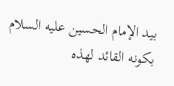بيد الإمام الحسين عليه السلام بكونه القائد لهذه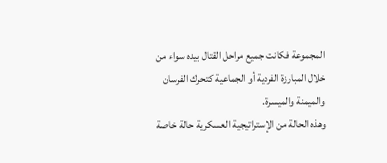المجموعة فكانت جميع مراحل القتال بيده سواء من خلال المبارزة الفردية أو الجماعية كتحرك الفرسان والميمنة والميسرة.
وهذه الحالة من الإستراتيجية العسكرية حالة خاصة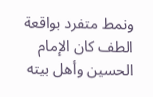ونمط متفرد بواقعة الطف كان الإمام الحسين وأهل بيته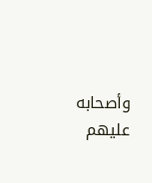وأصحابه عليهم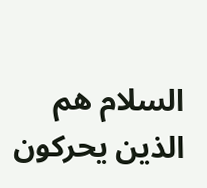السلام هم الذين يحركون